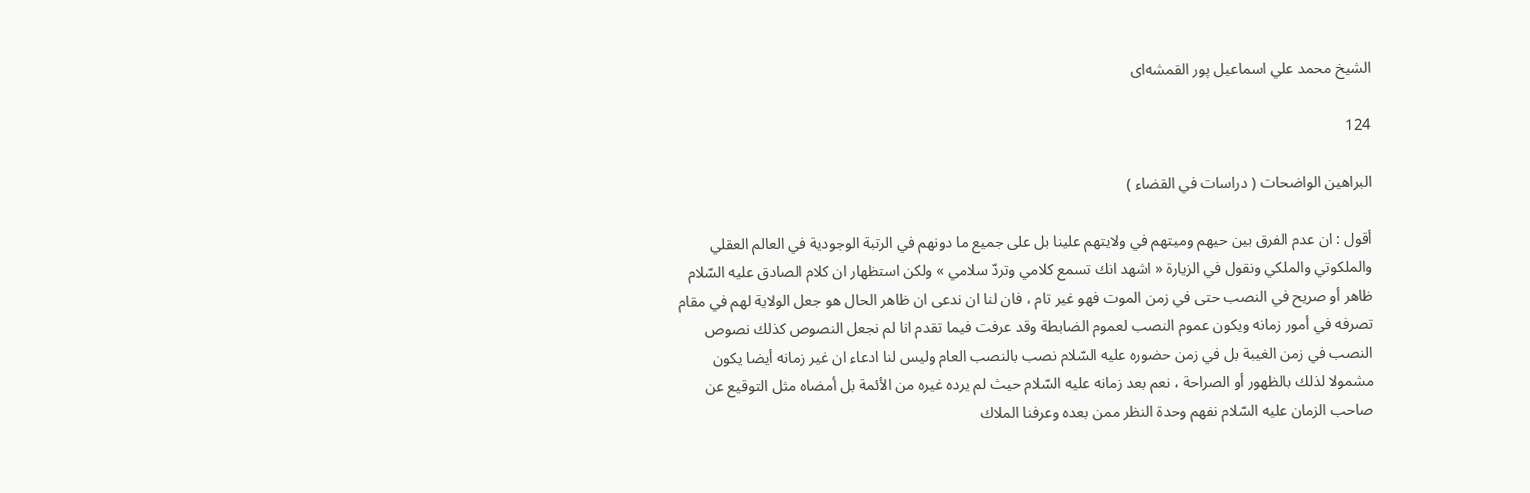الشيخ محمد علي اسماعيل پور القمشه‌اى

124

البراهين الواضحات ( دراسات في القضاء )

أقول : ان عدم الفرق بين حيهم وميتهم في ولايتهم علينا بل على جميع ما دونهم في الرتبة الوجودية في العالم العقلي والملكوتي والملكي ونقول في الزيارة « اشهد انك تسمع كلامي وتردّ سلامي » ولكن استظهار ان كلام الصادق عليه السّلام ظاهر أو صريح في النصب حتى في زمن الموت فهو غير تام ، فان لنا ان ندعى ان ظاهر الحال هو جعل الولاية لهم في مقام تصرفه في أمور زمانه ويكون عموم النصب لعموم الضابطة وقد عرفت فيما تقدم انا لم نجعل النصوص كذلك نصوص النصب في زمن الغيبة بل في زمن حضوره عليه السّلام نصب بالنصب العام وليس لنا ادعاء ان غير زمانه أيضا يكون مشمولا لذلك بالظهور أو الصراحة ، نعم بعد زمانه عليه السّلام حيث لم يرده غيره من الأئمة بل أمضاه مثل التوقيع عن صاحب الزمان عليه السّلام نفهم وحدة النظر ممن بعده وعرفنا الملاك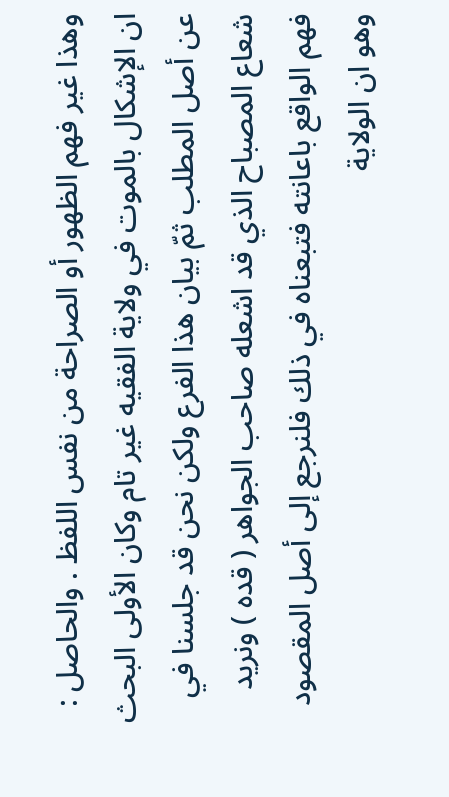وهذا غير فهم الظهور أو الصراحة من نفس اللفظ . والحاصل : ان الإشكال بالموت في ولاية الفقيه غير تام وكان الأولى البحث عن أصل المطلب ثمّ بيان هذا الفرع ولكن نحن قد جلسنا في شعاع المصباح الذي قد اشعله صاحب الجواهر ( قده ) ونريد فهم الواقع باعانته فتبعناه في ذلك فلنرجع إلى أصل المقصود وهو ان الولاية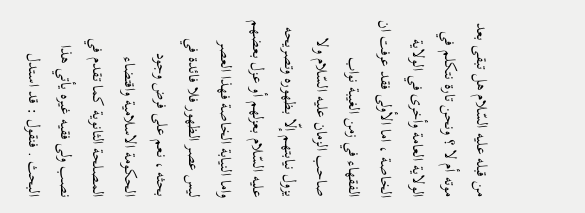من قبله عليه السّلام هل تبقى بعد موته أم لا ؟ ونحن تارة نتكلم في الولاية العامة وأخرى في الولاية الخاصة ، اما الأولى فقد عرفت ان الفقهاء في زمن الغيبة نواب صاحب الزمان عليه السّلام ولا يزول نيابتهم إلّا بظهوره وتصريحه عليه السّلام بعزلهم أو عزل بعضهم واما النيابة الخاصة فهذا العصر ليس عصر الظهور فلا فائدة في بحثه ، نعم على فرض وجود الحكومة الاسلامية واقتضاء المصلحة الثانوية كما تقدم في نصب ولى فقيه غيره يأتي هذا البحث . فنقول : قد استدل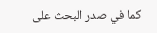كما في صدر البحث على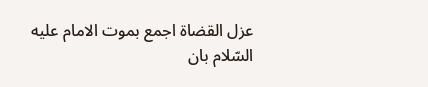عزل القضاة اجمع بموت الامام عليه السّلام بان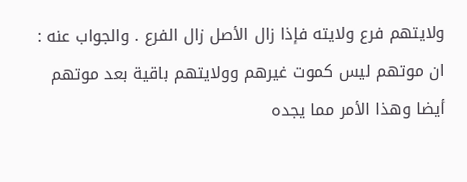ولايتهم فرع ولايته فإذا زال الأصل زال الفرع . والجواب عنه : ان موتهم ليس كموت غيرهم وولايتهم باقية بعد موتهم أيضا وهذا الأمر مما يجده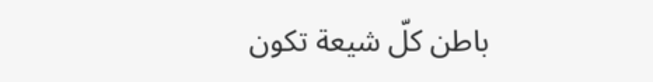باطن كلّ شيعة تكون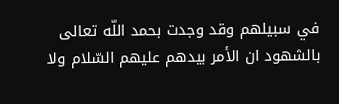في سبيلهم وقد وجدت بحمد اللّه تعالى بالشهود ان الأمر بيدهم عليهم السّلام ولا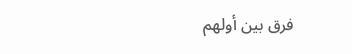فرق بين أولهم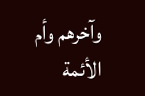وآخرهم وأم الأئمة